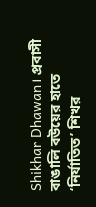Shikhar Dhawan। প্রবাসী বাঙালি বউয়ের হাতে ‘নির্যাতিত’ শিখর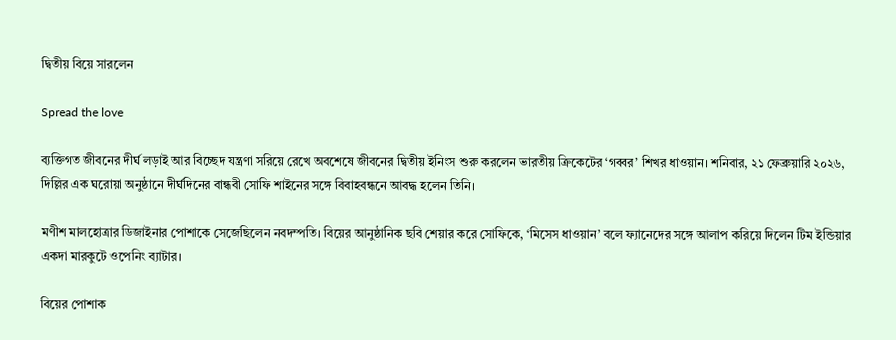দ্বিতীয় বিয়ে সারলেন

Spread the love

ব্যক্তিগত জীবনের দীর্ঘ লড়াই আর বিচ্ছেদ যন্ত্রণা সরিয়ে রেখে অবশেষে জীবনের দ্বিতীয় ইনিংস শুরু করলেন ভারতীয় ক্রিকেটের ‘গব্বর’ শিখর ধাওয়ান। শনিবার, ২১ ফেব্রুয়ারি ২০২৬, দিল্লির এক ঘরোয়া অনুষ্ঠানে দীর্ঘদিনের বান্ধবী সোফি শাইনের সঙ্গে বিবাহবন্ধনে আবদ্ধ হলেন তিনি।

মণীশ মালহোত্রার ডিজাইনার পোশাকে সেজেছিলেন নবদম্পতি। বিয়ের আনুষ্ঠানিক ছবি শেয়ার করে সোফিকে, ‘মিসেস ধাওয়ান’ বলে ফ্যানেদের সঙ্গে আলাপ করিয়ে দিলেন টিম ইন্ডিয়ার একদা মারকুটে ওপেনিং ব্যাটার।

বিয়ের পোশাক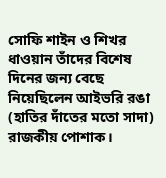সোফি শাইন ও শিখর ধাওয়ান তাঁদের বিশেষ দিনের জন্য বেছে নিয়েছিলেন আইভরি রঙা (হাতির দাঁতের মতো সাদা) রাজকীয় পোশাক।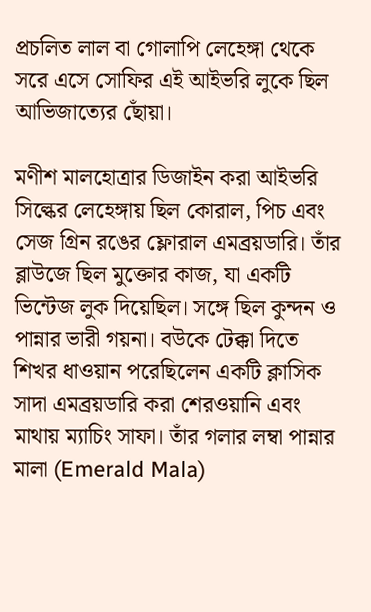প্রচলিত লাল বা গোলাপি লেহেঙ্গা থেকে সরে এসে সোফির এই আইভরি লুকে ছিল আভিজাত্যের ছোঁয়া।

মণীশ মালহোত্রার ডিজাইন করা আইভরি সিল্কের লেহেঙ্গায় ছিল কোরাল, পিচ এবং সেজ গ্রিন রঙের ফ্লোরাল এমব্রয়ডারি। তাঁর ব্লাউজে ছিল মুক্তোর কাজ, যা একটি ভিন্টেজ লুক দিয়েছিল। সঙ্গে ছিল কুন্দন ও পান্নার ভারী গয়না। বউকে টেক্কা দিতে শিখর ধাওয়ান পরেছিলেন একটি ক্লাসিক সাদা এমব্রয়ডারি করা শেরওয়ানি এবং মাথায় ম্যাচিং সাফা। তাঁর গলার লম্বা পান্নার মালা (Emerald Mala)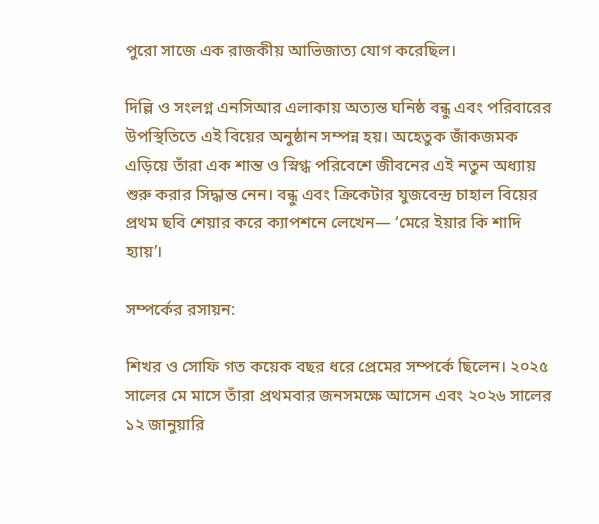পুরো সাজে এক রাজকীয় আভিজাত্য যোগ করেছিল।

দিল্লি ও সংলগ্ন এনসিআর এলাকায় অত্যন্ত ঘনিষ্ঠ বন্ধু এবং পরিবারের উপস্থিতিতে এই বিয়ের অনুষ্ঠান সম্পন্ন হয়। অহেতুক জাঁকজমক এড়িয়ে তাঁরা এক শান্ত ও স্নিগ্ধ পরিবেশে জীবনের এই নতুন অধ্যায় শুরু করার সিদ্ধান্ত নেন। বন্ধু এবং ক্রিকেটার যুজবেন্দ্র চাহাল বিয়ের প্রথম ছবি শেয়ার করে ক্যাপশনে লেখেন— ‘মেরে ইয়ার কি শাদি হ্যায়’।

সম্পর্কের রসায়ন:

শিখর ও সোফি গত কয়েক বছর ধরে প্রেমের সম্পর্কে ছিলেন। ২০২৫ সালের মে মাসে তাঁরা প্রথমবার জনসমক্ষে আসেন এবং ২০২৬ সালের ১২ জানুয়ারি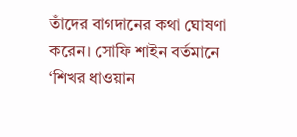তাঁদের বাগদানের কথা ঘোষণা করেন। সোফি শাইন বর্তমানে ‘শিখর ধাওয়ান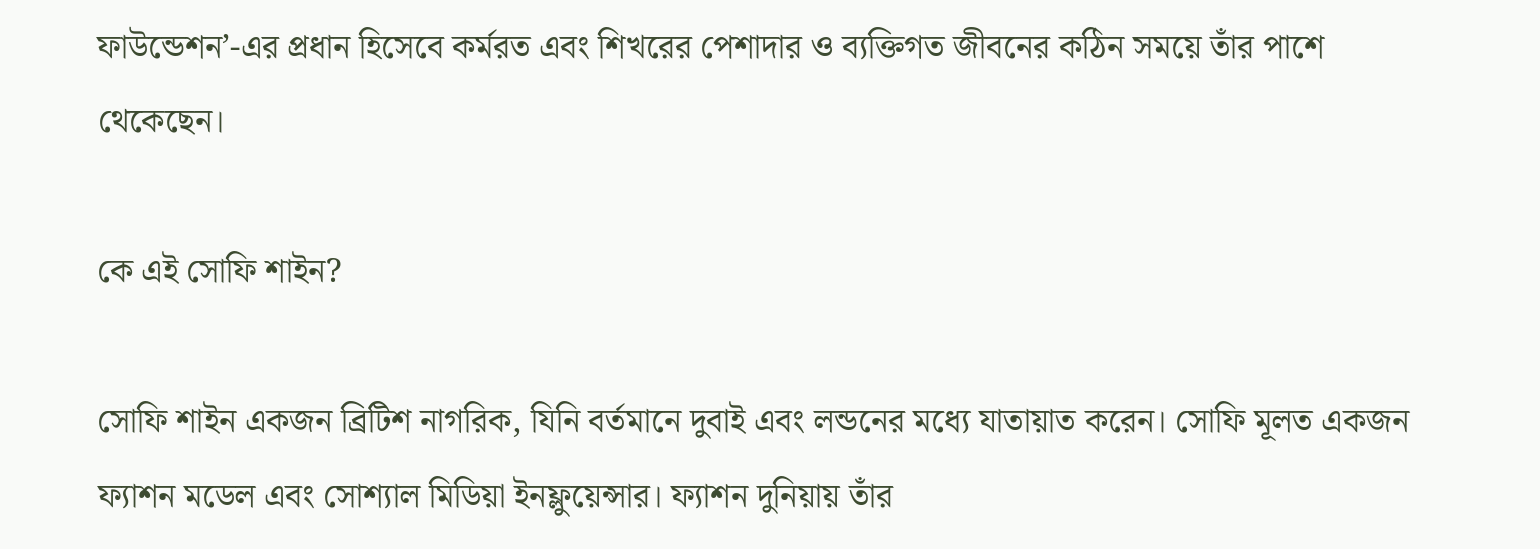ফাউন্ডেশন’-এর প্রধান হিসেবে কর্মরত এবং শিখরের পেশাদার ও ব্যক্তিগত জীবনের কঠিন সময়ে তাঁর পাশে থেকেছেন।

কে এই সোফি শাইন?

সোফি শাইন একজন ব্রিটিশ নাগরিক, যিনি বর্তমানে দুবাই এবং লন্ডনের মধ্যে যাতায়াত করেন। সোফি মূলত একজন ফ্যাশন মডেল এবং সোশ্যাল মিডিয়া ইনফ্লুয়েন্সার। ফ্যাশন দুনিয়ায় তাঁর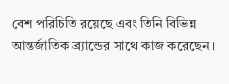বেশ পরিচিতি রয়েছে এবং তিনি বিভিন্ন আন্তর্জাতিক ব্র্যান্ডের সাথে কাজ করেছেন।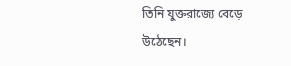তিনি যুক্তরাজ্যে বেড়ে উঠেছেন।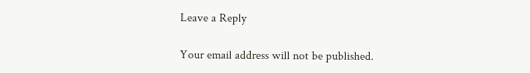Leave a Reply

Your email address will not be published.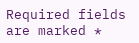Required fields are marked *